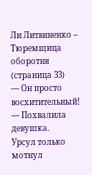Ли Литвиненко – Тюремщица оборотня (страница 33)
— Он просто восхитительный! — Похвалила девушка.
Урсул только мотнул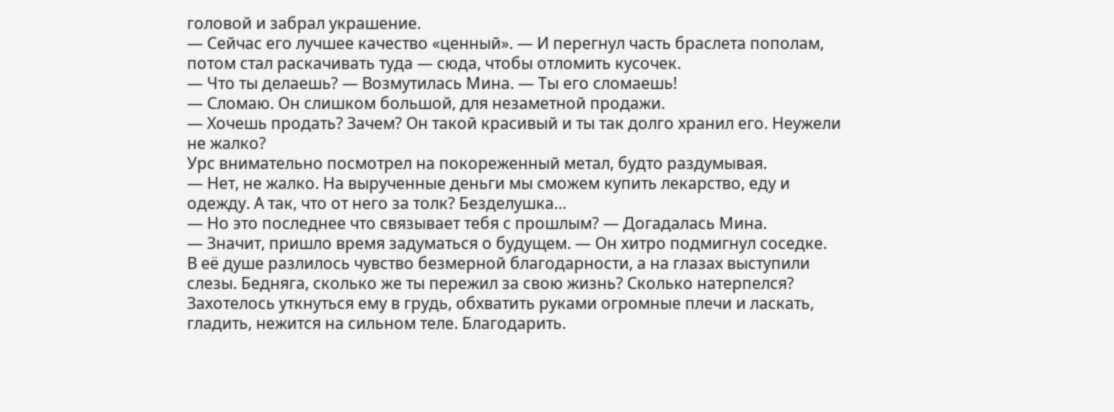головой и забрал украшение.
— Сейчас его лучшее качество «ценный». — И перегнул часть браслета пополам, потом стал раскачивать туда — сюда, чтобы отломить кусочек.
— Что ты делаешь? — Возмутилась Мина. — Ты его сломаешь!
— Сломаю. Он слишком большой, для незаметной продажи.
— Хочешь продать? Зачем? Он такой красивый и ты так долго хранил его. Неужели не жалко?
Урс внимательно посмотрел на покореженный метал, будто раздумывая.
— Нет, не жалко. На вырученные деньги мы сможем купить лекарство, еду и одежду. А так, что от него за толк? Безделушка…
— Но это последнее что связывает тебя с прошлым? — Догадалась Мина.
— Значит, пришло время задуматься о будущем. — Он хитро подмигнул соседке.
В её душе разлилось чувство безмерной благодарности, а на глазах выступили слезы. Бедняга, сколько же ты пережил за свою жизнь? Сколько натерпелся? Захотелось уткнуться ему в грудь, обхватить руками огромные плечи и ласкать, гладить, нежится на сильном теле. Благодарить.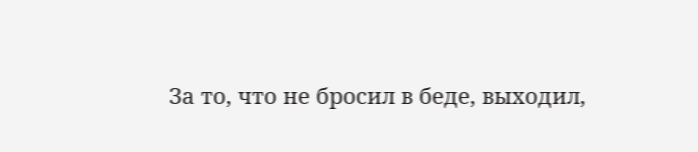За то, что не бросил в беде, выходил,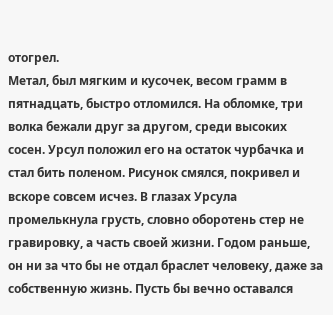отогрел.
Метал, был мягким и кусочек, весом грамм в пятнадцать, быстро отломился. На обломке, три волка бежали друг за другом, среди высоких сосен. Урсул положил его на остаток чурбачка и стал бить поленом. Рисунок смялся, покривел и вскоре совсем исчез. В глазах Урсула промелькнула грусть, словно оборотень стер не гравировку, а часть своей жизни. Годом раньше, он ни за что бы не отдал браслет человеку, даже за собственную жизнь. Пусть бы вечно оставался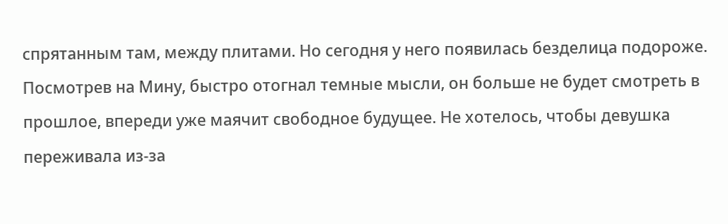спрятанным там, между плитами. Но сегодня у него появилась безделица подороже. Посмотрев на Мину, быстро отогнал темные мысли, он больше не будет смотреть в прошлое, впереди уже маячит свободное будущее. Не хотелось, чтобы девушка переживала из-за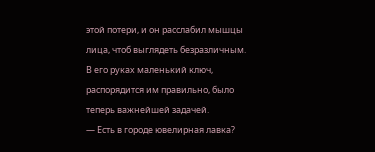этой потери, и он расслабил мышцы лица, чтоб выглядеть безразличным.
В его руках маленький ключ, распорядится им правильно, было теперь важнейшей задачей.
— Есть в городе ювелирная лавка?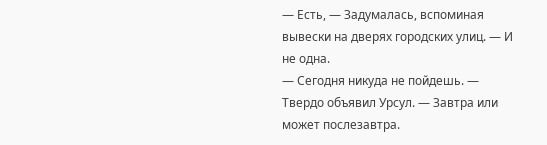— Есть, — Задумалась, вспоминая вывески на дверях городских улиц. — И не одна.
— Сегодня никуда не пойдешь. — Твердо объявил Урсул. — Завтра или может послезавтра.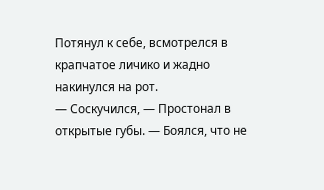Потянул к себе, всмотрелся в крапчатое личико и жадно накинулся на рот.
— Соскучился, — Простонал в открытые губы. — Боялся, что не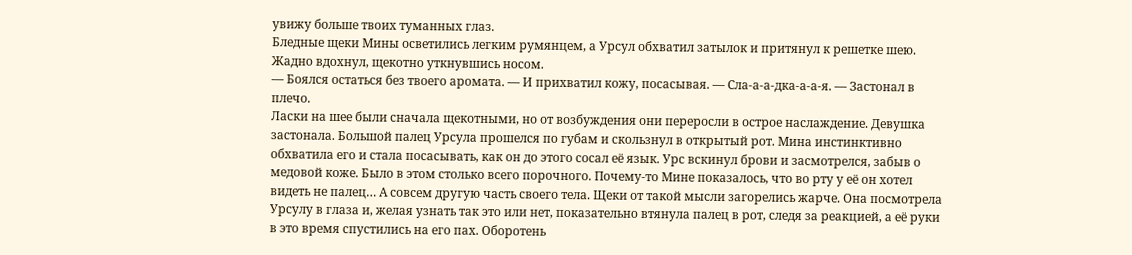увижу больше твоих туманных глаз.
Бледные щеки Мины осветились легким румянцем, а Урсул обхватил затылок и притянул к решетке шею. Жадно вдохнул, щекотно уткнувшись носом.
— Боялся остаться без твоего аромата. — И прихватил кожу, посасывая. — Сла-а-а-дка-а-а-я. — Застонал в плечо.
Ласки на шее были сначала щекотными, но от возбуждения они переросли в острое наслаждение. Девушка застонала. Большой палец Урсула прошелся по губам и скользнул в открытый рот. Мина инстинктивно обхватила его и стала посасывать, как он до этого сосал её язык. Урс вскинул брови и засмотрелся, забыв о медовой коже. Было в этом столько всего порочного. Почему-то Мине показалось, что во рту у её он хотел видеть не палец… А совсем другую часть своего тела. Щеки от такой мысли загорелись жарче. Она посмотрела Урсулу в глаза и, желая узнать так это или нет, показательно втянула палец в рот, следя за реакцией, а её руки в это время спустились на его пах. Оборотень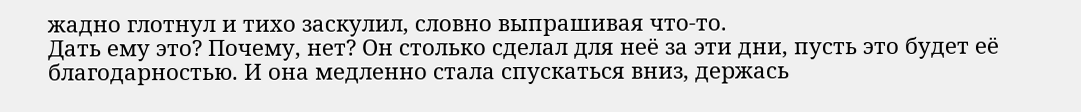жадно глотнул и тихо заскулил, словно выпрашивая что-то.
Дать ему это? Почему, нет? Он столько сделал для неё за эти дни, пусть это будет её благодарностью. И она медленно стала спускаться вниз, держась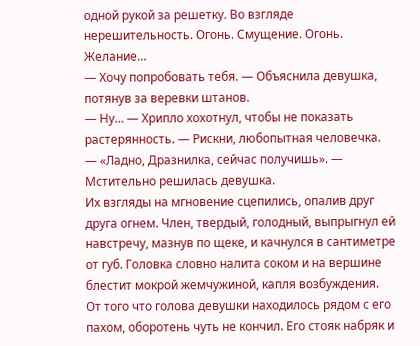одной рукой за решетку. Во взгляде нерешительность. Огонь. Смущение. Огонь. Желание…
— Хочу попробовать тебя. — Объяснила девушка, потянув за веревки штанов.
— Ну… — Хрипло хохотнул, чтобы не показать растерянность. — Рискни, любопытная человечка.
— «Ладно, Дразнилка, сейчас получишь». — Мстительно решилась девушка.
Их взгляды на мгновение сцепились, опалив друг друга огнем. Член, твердый, голодный, выпрыгнул ей навстречу, мазнув по щеке, и качнулся в сантиметре от губ. Головка словно налита соком и на вершине блестит мокрой жемчужиной, капля возбуждения.
От того что голова девушки находилось рядом с его пахом, оборотень чуть не кончил. Его стояк набряк и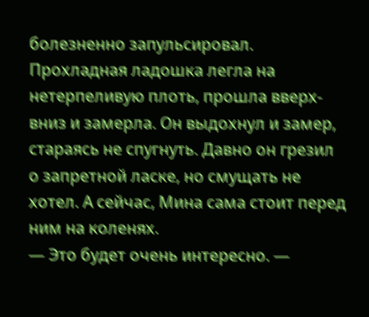болезненно запульсировал. Прохладная ладошка легла на нетерпеливую плоть, прошла вверх-вниз и замерла. Он выдохнул и замер, стараясь не спугнуть. Давно он грезил о запретной ласке, но смущать не хотел. А сейчас, Мина сама стоит перед ним на коленях.
— Это будет очень интересно. —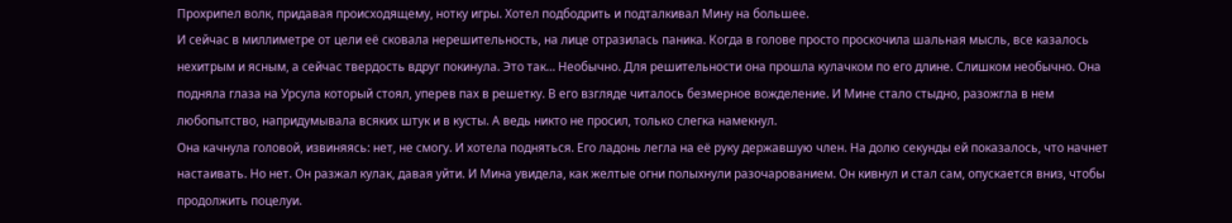Прохрипел волк, придавая происходящему, нотку игры. Хотел подбодрить и подталкивал Мину на большее.
И сейчас в миллиметре от цели её сковала нерешительность, на лице отразилась паника. Когда в голове просто проскочила шальная мысль, все казалось нехитрым и ясным, а сейчас твердость вдруг покинула. Это так… Необычно. Для решительности она прошла кулачком по его длине. Слишком необычно. Она подняла глаза на Урсула который стоял, уперев пах в решетку. В его взгляде читалось безмерное вожделение. И Мине стало стыдно, разожгла в нем любопытство, напридумывала всяких штук и в кусты. А ведь никто не просил, только слегка намекнул.
Она качнула головой, извиняясь: нет, не смогу. И хотела подняться. Его ладонь легла на её руку державшую член. На долю секунды ей показалось, что начнет настаивать. Но нет. Он разжал кулак, давая уйти. И Мина увидела, как желтые огни полыхнули разочарованием. Он кивнул и стал сам, опускается вниз, чтобы продолжить поцелуи.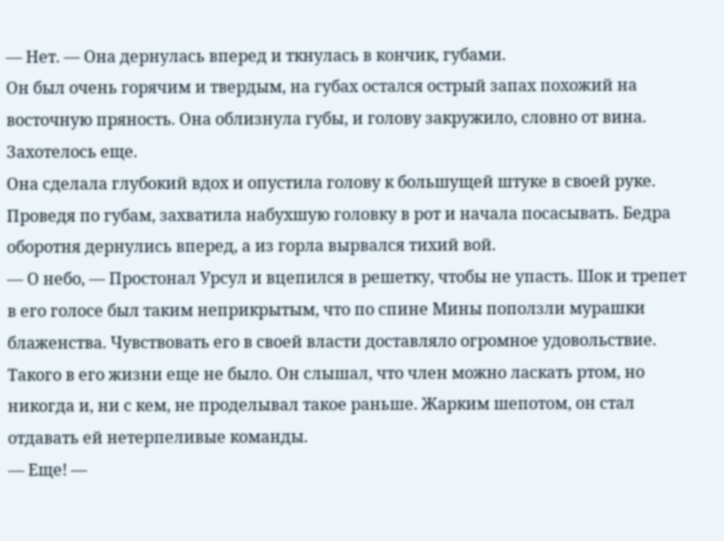— Нет. — Она дернулась вперед и ткнулась в кончик, губами.
Он был очень горячим и твердым, на губах остался острый запах похожий на восточную пряность. Она облизнула губы, и голову закружило, словно от вина. Захотелось еще.
Она сделала глубокий вдох и опустила голову к большущей штуке в своей руке. Проведя по губам, захватила набухшую головку в рот и начала посасывать. Бедра оборотня дернулись вперед, а из горла вырвался тихий вой.
— О небо, — Простонал Урсул и вцепился в решетку, чтобы не упасть. Шок и трепет в его голосе был таким неприкрытым, что по спине Мины поползли мурашки блаженства. Чувствовать его в своей власти доставляло огромное удовольствие.
Такого в его жизни еще не было. Он слышал, что член можно ласкать ртом, но никогда и, ни с кем, не проделывал такое раньше. Жарким шепотом, он стал отдавать ей нетерпеливые команды.
— Еще! —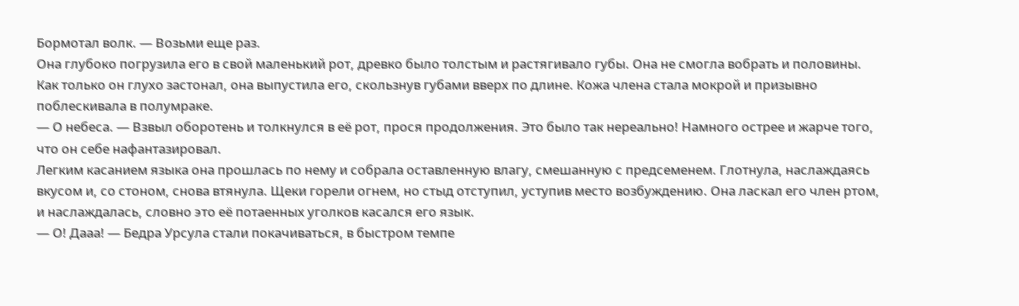Бормотал волк. — Возьми еще раз.
Она глубоко погрузила его в свой маленький рот, древко было толстым и растягивало губы. Она не смогла вобрать и половины. Как только он глухо застонал, она выпустила его, скользнув губами вверх по длине. Кожа члена стала мокрой и призывно поблескивала в полумраке.
— О небеса. — Взвыл оборотень и толкнулся в её рот, прося продолжения. Это было так нереально! Намного острее и жарче того, что он себе нафантазировал.
Легким касанием языка она прошлась по нему и собрала оставленную влагу, смешанную с предсеменем. Глотнула, наслаждаясь вкусом и, со стоном, снова втянула. Щеки горели огнем, но стыд отступил, уступив место возбуждению. Она ласкал его член ртом, и наслаждалась, словно это её потаенных уголков касался его язык.
— О! Дааа! — Бедра Урсула стали покачиваться, в быстром темпе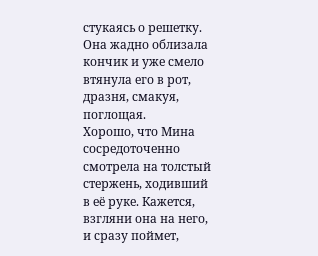стукаясь о решетку.
Она жадно облизала кончик и уже смело втянула его в рот, дразня, смакуя, поглощая.
Хорошо, что Мина сосредоточенно смотрела на толстый стержень, ходивший в её руке. Кажется, взгляни она на него, и сразу поймет,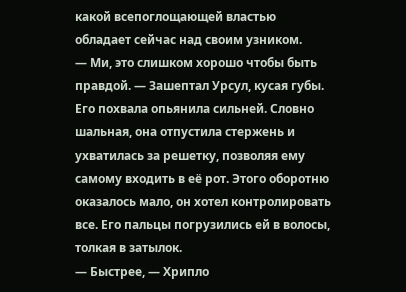какой всепоглощающей властью обладает сейчас над своим узником.
— Ми, это слишком хорошо чтобы быть правдой. — Зашептал Урсул, кусая губы.
Его похвала опьянила сильней. Словно шальная, она отпустила стержень и ухватилась за решетку, позволяя ему самому входить в её рот. Этого оборотню оказалось мало, он хотел контролировать все. Его пальцы погрузились ей в волосы, толкая в затылок.
— Быстрее, — Хрипло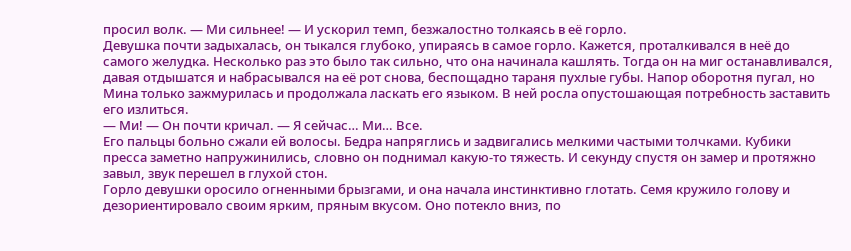просил волк. — Ми сильнее! — И ускорил темп, безжалостно толкаясь в её горло.
Девушка почти задыхалась, он тыкался глубоко, упираясь в самое горло. Кажется, проталкивался в неё до самого желудка. Несколько раз это было так сильно, что она начинала кашлять. Тогда он на миг останавливался, давая отдышатся и набрасывался на её рот снова, беспощадно тараня пухлые губы. Напор оборотня пугал, но Мина только зажмурилась и продолжала ласкать его языком. В ней росла опустошающая потребность заставить его излиться.
— Ми! — Он почти кричал. — Я сейчас… Ми… Все.
Его пальцы больно сжали ей волосы. Бедра напряглись и задвигались мелкими частыми толчками. Кубики пресса заметно напружинились, словно он поднимал какую-то тяжесть. И секунду спустя он замер и протяжно завыл, звук перешел в глухой стон.
Горло девушки оросило огненными брызгами, и она начала инстинктивно глотать. Семя кружило голову и дезориентировало своим ярким, пряным вкусом. Оно потекло вниз, по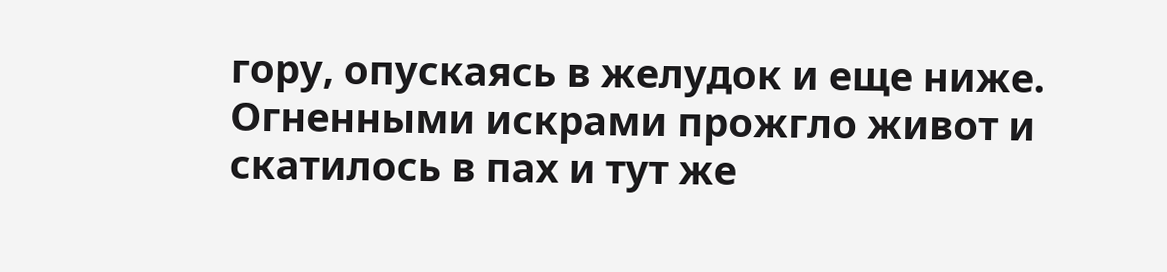гору, опускаясь в желудок и еще ниже. Огненными искрами прожгло живот и скатилось в пах и тут же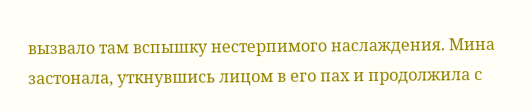вызвало там вспышку нестерпимого наслаждения. Мина застонала, уткнувшись лицом в его пах и продолжила с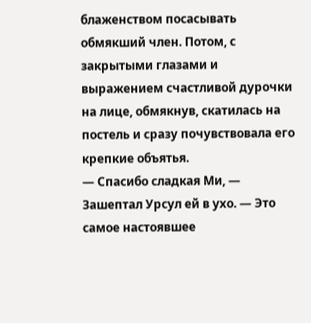блаженством посасывать обмякший член. Потом, с закрытыми глазами и выражением счастливой дурочки на лице, обмякнув, скатилась на постель и сразу почувствовала его крепкие объятья.
— Спасибо сладкая Ми, — Зашептал Урсул ей в ухо. — Это самое настоявшее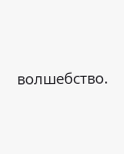волшебство.